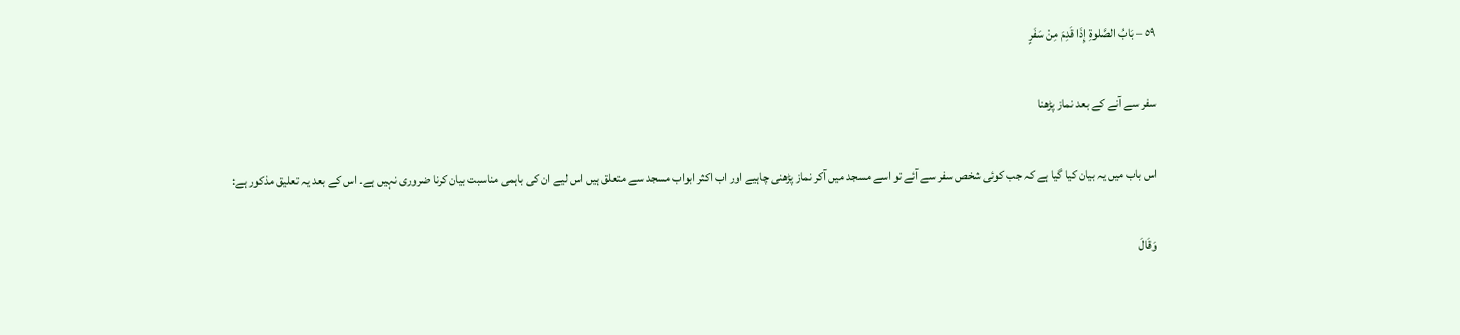٥٩ – بَابُ الصَّلوةِ إِذَا قَدِمَ مِنْ سَفَرٍ

سفر سے آنے کے بعد نماز پڑھنا

اس باب میں یہ بیان کیا گیا ہے کہ جب کوئی شخص سفر سے آئے تو اسے مسجد میں آکر نماز پڑھنی چاہیے اور اب اکثر ابواب مسجد سے متعلق ہیں اس لیے ان کی باہمی مناسبت بیان کرنا ضروری نہیں ہے۔ اس کے بعد یہ تعلیق مذکور ہے:

وَقَالَ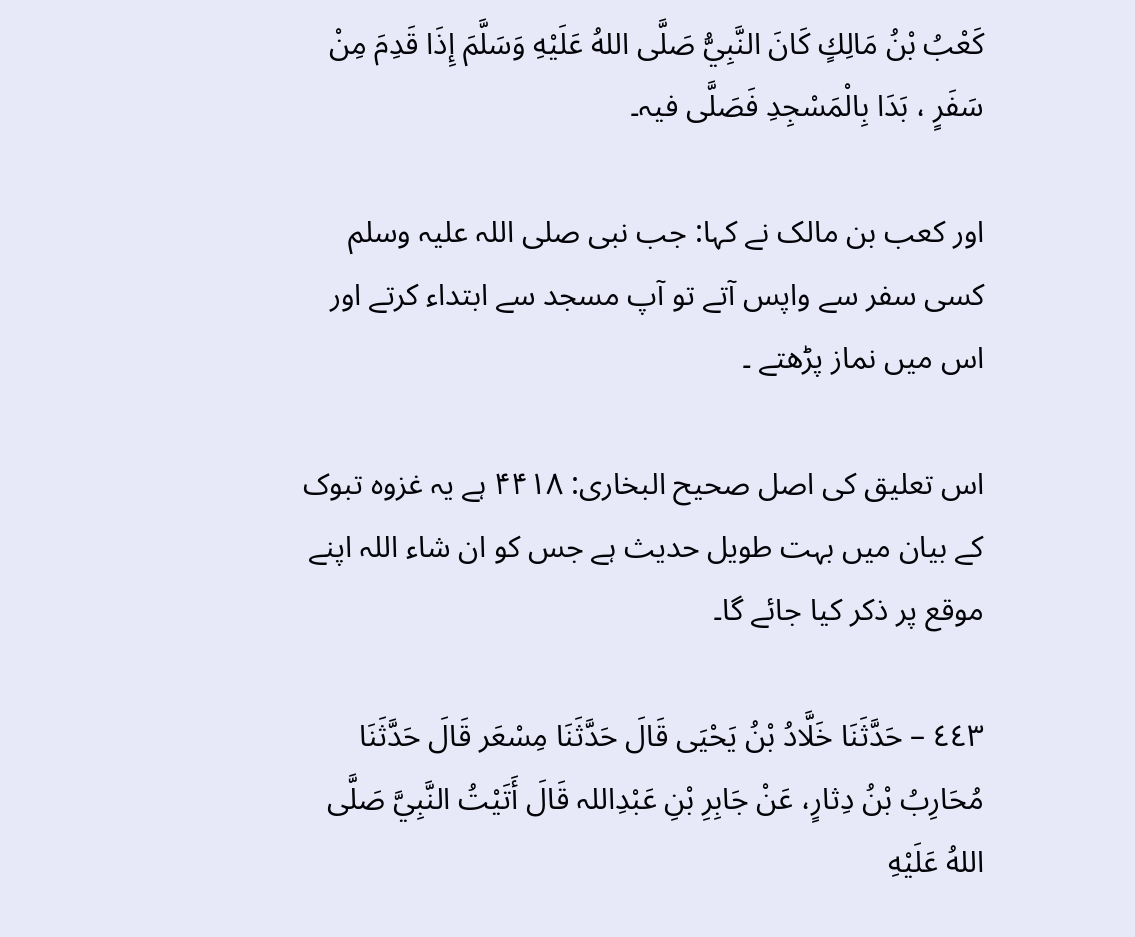كَعْبُ بْنُ مَالِكٍ كَانَ النَّبِيُّ صَلَّى اللهُ عَلَيْهِ وَسَلَّمَ إِذَا قَدِمَ مِنْ سَفَرٍ ، بَدَا بِالْمَسْجِدِ فَصَلَّی فیہ۔

اور کعب بن مالک نے کہا: جب نبی صلی اللہ علیہ وسلم کسی سفر سے واپس آتے تو آپ مسجد سے ابتداء کرتے اور اس میں نماز پڑھتے ۔

اس تعلیق کی اصل صحیح البخاری: ۴۴۱۸ ہے یہ غزوہ تبوک کے بیان میں بہت طویل حدیث ہے جس کو ان شاء اللہ اپنے موقع پر ذکر کیا جائے گا۔

٤٤٣ – حَدَّثَنَا خَلَّادُ بْنُ يَحْيَى قَالَ حَدَّثَنَا مِسْعَر قَالَ حَدَّثَنَا مُحَارِبُ بْنُ دِثارٍ، عَنْ جَابِرِ بْنِ عَبْدِاللہ قَالَ أَتَيْتُ النَّبِيَّ صَلَّى اللهُ عَلَيْهِ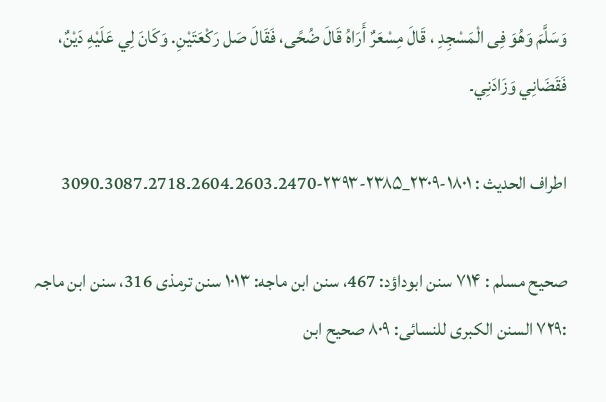وَسَلَّمَ وَهُوَ فِی الْمَسْجِدِ ، قَالَ مِسْعَرٌ أَرَاهُ قَالَ ضُحًى، فَقَالَ صَل رَكْعَتَيْنِ. وَكَانَ لِي عَلَيْهِ دَيْنٌ، فَقَضَانِي وَزَادَنِي۔

اطراف الحدیث : ۱۸۰۱-۲۳۰۹_۲۳۸۵-۲۳۹۳-2470۔2603۔2604۔2718۔3087۔3090

صحیح مسلم : ۷۱۴ سنن ابوداؤد: 467، سنن ابن ماجه: ۱۰۱۳ سنن ترمذی 316، سنن ابن ماجہ :۷۲۹ السنن الکبری للنسائی: ۸۰۹ صحیح ابن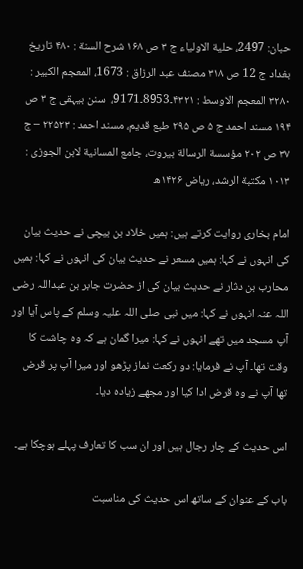حبان: 2497، حلیة الاولیاء ج ۳ ص ۱۶۸ شرح السنة : ۴۸۰ تاریخ بغداد ج 12 ص ۳۱۸ مصنف عبد الرزاق : 1673، المعجم الكبير : ۳۲۸۰ المعجم الاوسط : ۴۳۲۱۔8953۔9171،  سنن بیہقی ج ۳ ص ۱۹۴ مسند احمد ج ۵ ص ۲۹۵ طبع قدیم، مسند احمد : ۲۲۵۲۳ – ج ۳۷ ص ۲۰۲ مؤسسة الرسالة بيروت، جامع المسانية لابن الجوزی : ۱۰۱۳ مكتبة الرشد، ریاض ۱۴۲۶ھ

امام بخاری روایت کرتے ہیں: ہمیں خلاد بن بیچی نے حدیث بیان کی انہوں نے کہا: ہمیں مسعر نے حدیث بیان کی انہوں نے کہا: ہمیں محارب بن دثار نے حدیث بیان کی از حضرت جابر بن عبداللہ رضی اللہ عنہ انہوں نے کہا: میں نبی صلی اللہ علیہ وسلم کے پاس آیا اور آپ مسجد میں تھے انہوں نے کہا: میرا گمان ہے کہ وہ چاشت کا وقت تھا۔ آپ نے فرمایا: دو رکعت نماز پڑھو اور میرا آپ پر قرض تھا آپ نے وہ قرض ادا کیا اور مجھے زیادہ دیا۔

اس حدیث کے چار رجال ہیں اور ان سب کا تعارف پہلے ہوچکا ہے۔

باب کے عنوان کے ساتھ اس حدیث کی مناسبت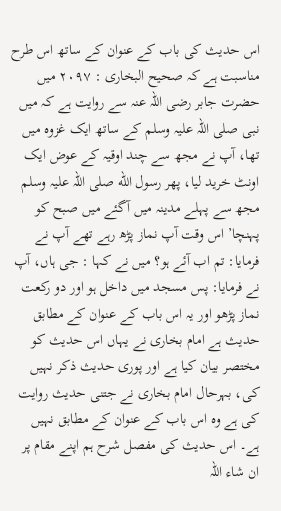اس حدیث کی باب کے عنوان کے ساتھ اس طرح مناسبت ہے کہ صحیح البخاری : ۲۰۹۷ میں حضرت جابر رضی اللہ عنہ سے روایت ہے کہ میں نبی صلی اللہ علیہ وسلم کے ساتھ ایک غزوہ میں تھا، آپ نے مجھ سے چند اوقیہ کے عوض ایک اونٹ خرید لیا، پھر رسول الله صلی اللہ علیہ وسلم مجھ سے پہلے مدینہ میں آگئے میں صبح کو پہنچا’ اس وقت آپ نماز پڑھ رہے تھے آپ نے فرمایا: تم اب آئے ہو؟ میں نے کہا : جی ہاں، آپ نے فرمایا: پس مسجد میں داخل ہو اور دو رکعت نماز پڑھو اور یہ اس باب کے عنوان کے مطابق حدیث ہے امام بخاری نے یہاں اس حدیث کو مختصر بیان کیا ہے اور پوری حدیث ذکر نہیں کی، بہرحال امام بخاری نے جتنی حدیث روایت کی ہے وہ اس باب کے عنوان کے مطابق نہیں ہے۔ اس حدیث کی مفصل شرح ہم اپنے مقام پر ان شاء اللہ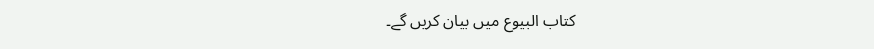کتاب البیوع میں بیان کریں گے۔